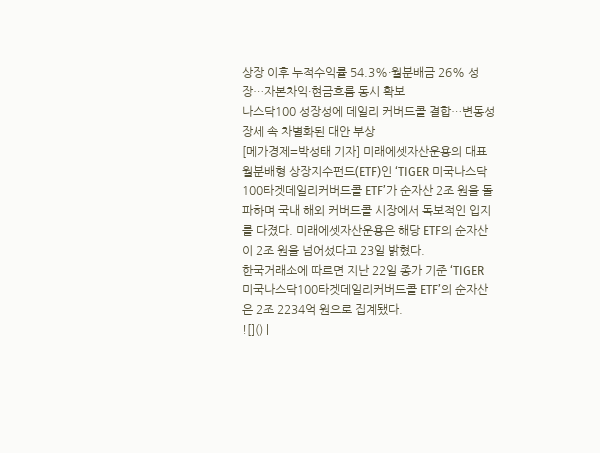상장 이후 누적수익률 54.3%·월분배금 26% 성장…자본차익·현금흐름 동시 확보
나스닥100 성장성에 데일리 커버드콜 결합…변동성 장세 속 차별화된 대안 부상
[메가경제=박성태 기자] 미래에셋자산운용의 대표 월분배형 상장지수펀드(ETF)인 ‘TIGER 미국나스닥100타겟데일리커버드콜 ETF’가 순자산 2조 원을 돌파하며 국내 해외 커버드콜 시장에서 독보적인 입지를 다졌다. 미래에셋자산운용은 해당 ETF의 순자산이 2조 원을 넘어섰다고 23일 밝혔다.
한국거래소에 따르면 지난 22일 종가 기준 ‘TIGER 미국나스닥100타겟데일리커버드콜 ETF’의 순자산은 2조 2234억 원으로 집계됐다.
![]() |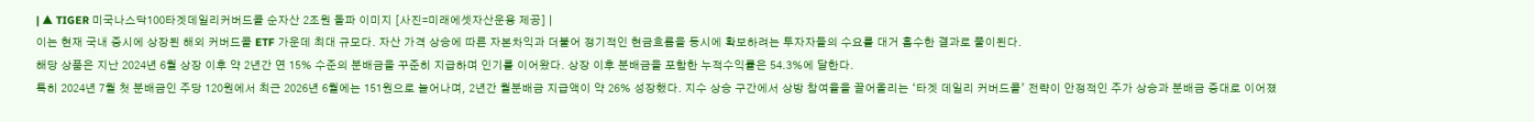| ▲ TIGER 미국나스닥100타겟데일리커버드콜 순자산 2조원 돌파 이미지 [사진=미래에셋자산운용 제공] |
이는 현재 국내 증시에 상장된 해외 커버드콜 ETF 가운데 최대 규모다. 자산 가격 상승에 따른 자본차익과 더불어 정기적인 현금흐름을 동시에 확보하려는 투자자들의 수요를 대거 흡수한 결과로 풀이된다.
해당 상품은 지난 2024년 6월 상장 이후 약 2년간 연 15% 수준의 분배금을 꾸준히 지급하며 인기를 이어왔다. 상장 이후 분배금을 포함한 누적수익률은 54.3%에 달한다.
특히 2024년 7월 첫 분배금인 주당 120원에서 최근 2026년 6월에는 151원으로 늘어나며, 2년간 월분배금 지급액이 약 26% 성장했다. 지수 상승 구간에서 상방 참여율을 끌어올리는 ‘타겟 데일리 커버드콜’ 전략이 안정적인 주가 상승과 분배금 증대로 이어졌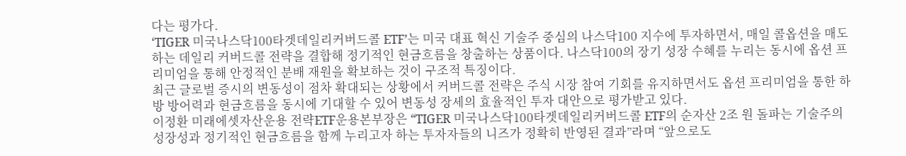다는 평가다.
‘TIGER 미국나스닥100타겟데일리커버드콜 ETF’는 미국 대표 혁신 기술주 중심의 나스닥100 지수에 투자하면서, 매일 콜옵션을 매도하는 데일리 커버드콜 전략을 결합해 정기적인 현금흐름을 창출하는 상품이다. 나스닥100의 장기 성장 수혜를 누리는 동시에 옵션 프리미엄을 통해 안정적인 분배 재원을 확보하는 것이 구조적 특징이다.
최근 글로벌 증시의 변동성이 점차 확대되는 상황에서 커버드콜 전략은 주식 시장 참여 기회를 유지하면서도 옵션 프리미엄을 통한 하방 방어력과 현금흐름을 동시에 기대할 수 있어 변동성 장세의 효율적인 투자 대안으로 평가받고 있다.
이정환 미래에셋자산운용 전략ETF운용본부장은 “TIGER 미국나스닥100타겟데일리커버드콜 ETF의 순자산 2조 원 돌파는 기술주의 성장성과 정기적인 현금흐름을 함께 누리고자 하는 투자자들의 니즈가 정확히 반영된 결과”라며 “앞으로도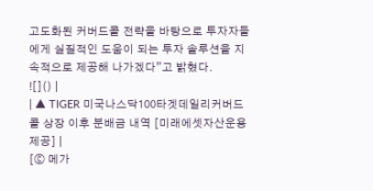고도화된 커버드콜 전략을 바탕으로 투자자들에게 실질적인 도움이 되는 투자 솔루션을 지속적으로 제공해 나가겠다”고 밝혔다.
![]() |
| ▲ TIGER 미국나스닥100타겟데일리커버드콜 상장 이후 분배금 내역 [미래에셋자산운용 제공] |
[ⓒ 메가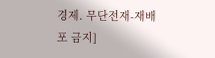경제. 무단전재-재배포 금지]